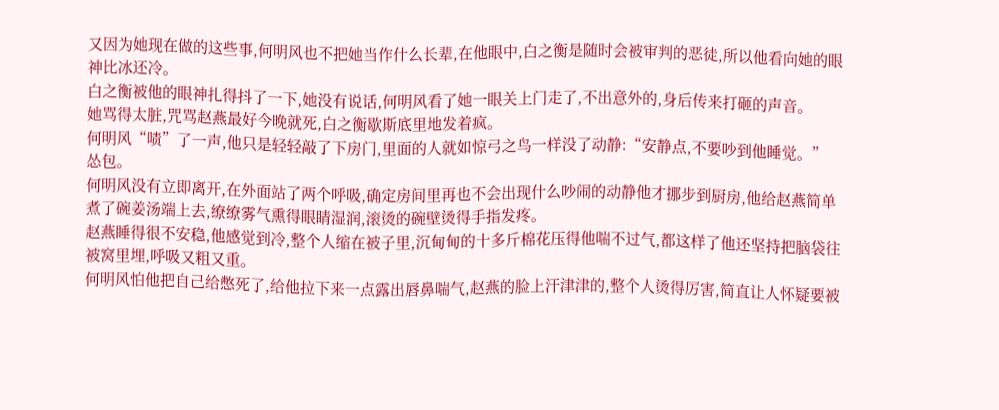又因为她现在做的这些事,何明风也不把她当作什么长辈,在他眼中,白之衡是随时会被审判的恶徒,所以他看向她的眼神比冰还冷。
白之衡被他的眼神扎得抖了一下,她没有说话,何明风看了她一眼关上门走了,不出意外的,身后传来打砸的声音。
她骂得太脏,咒骂赵燕最好今晚就死,白之衡歇斯底里地发着疯。
何明风“啧”了一声,他只是轻轻敲了下房门,里面的人就如惊弓之鸟一样没了动静:“安静点,不要吵到他睡觉。”
怂包。
何明风没有立即离开,在外面站了两个呼吸,确定房间里再也不会出现什么吵闹的动静他才挪步到厨房,他给赵燕简单煮了碗姜汤端上去,缭缭雾气熏得眼睛湿润,滚烫的碗壁烫得手指发疼。
赵燕睡得很不安稳,他感觉到冷,整个人缩在被子里,沉甸甸的十多斤棉花压得他喘不过气,都这样了他还坚持把脑袋往被窝里埋,呼吸又粗又重。
何明风怕他把自己给憋死了,给他拉下来一点露出唇鼻喘气,赵燕的脸上汗津津的,整个人烫得厉害,简直让人怀疑要被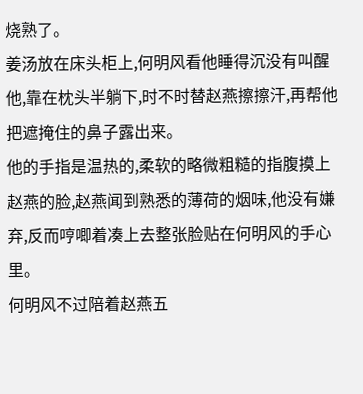烧熟了。
姜汤放在床头柜上,何明风看他睡得沉没有叫醒他,靠在枕头半躺下,时不时替赵燕擦擦汗,再帮他把遮掩住的鼻子露出来。
他的手指是温热的,柔软的略微粗糙的指腹摸上赵燕的脸,赵燕闻到熟悉的薄荷的烟味,他没有嫌弃,反而哼唧着凑上去整张脸贴在何明风的手心里。
何明风不过陪着赵燕五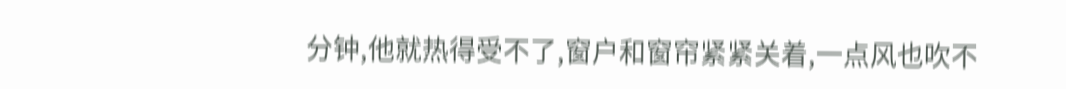分钟,他就热得受不了,窗户和窗帘紧紧关着,一点风也吹不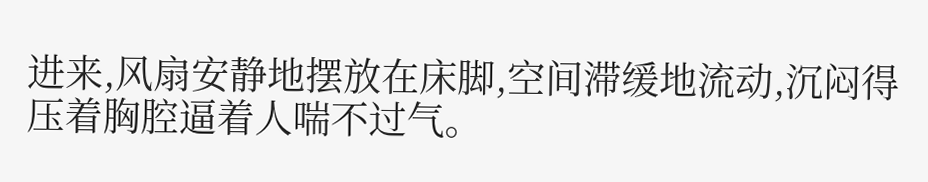进来,风扇安静地摆放在床脚,空间滞缓地流动,沉闷得压着胸腔逼着人喘不过气。